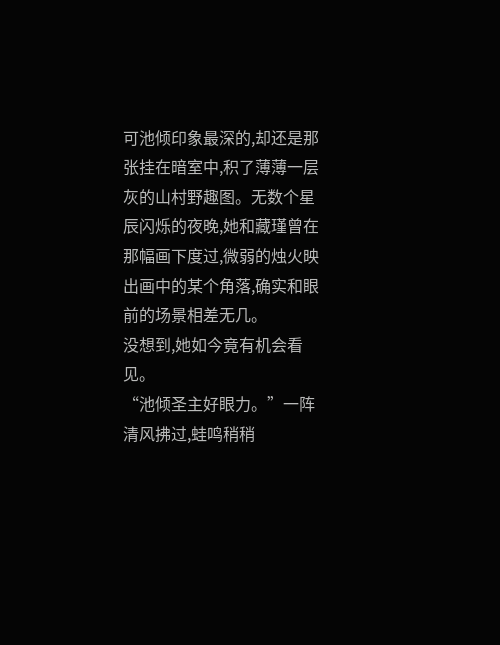可池倾印象最深的,却还是那张挂在暗室中,积了薄薄一层灰的山村野趣图。无数个星辰闪烁的夜晚,她和藏瑾曾在那幅画下度过,微弱的烛火映出画中的某个角落,确实和眼前的场景相差无几。
没想到,她如今竟有机会看见。
“池倾圣主好眼力。”一阵清风拂过,蛙鸣稍稍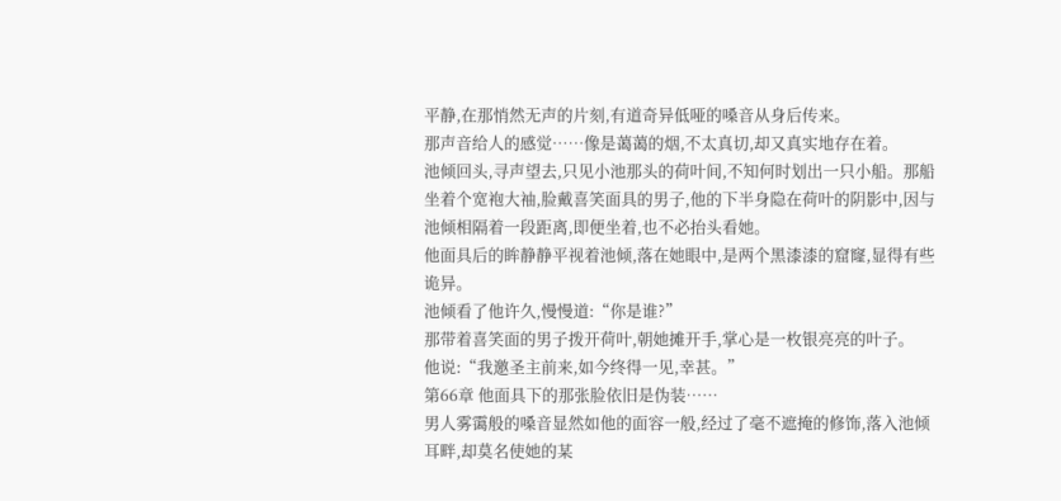平静,在那悄然无声的片刻,有道奇异低哑的嗓音从身后传来。
那声音给人的感觉……像是蔼蔼的烟,不太真切,却又真实地存在着。
池倾回头,寻声望去,只见小池那头的荷叶间,不知何时划出一只小船。那船坐着个宽袍大袖,脸戴喜笑面具的男子,他的下半身隐在荷叶的阴影中,因与池倾相隔着一段距离,即便坐着,也不必抬头看她。
他面具后的眸静静平视着池倾,落在她眼中,是两个黑漆漆的窟窿,显得有些诡异。
池倾看了他许久,慢慢道:“你是谁?”
那带着喜笑面的男子拨开荷叶,朝她摊开手,掌心是一枚银亮亮的叶子。
他说:“我邀圣主前来,如今终得一见,幸甚。”
第66章 他面具下的那张脸依旧是伪装……
男人雾霭般的嗓音显然如他的面容一般,经过了毫不遮掩的修饰,落入池倾耳畔,却莫名使她的某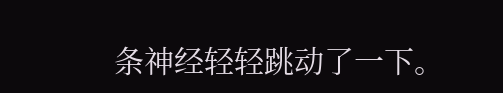条神经轻轻跳动了一下。